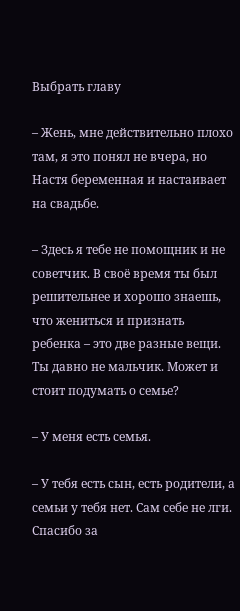Выбрать главу

– Жень, мне действительно плохо там, я это понял не вчера, но Настя беременная и настаивает на свадьбе.

– Здесь я тебе не помощник и не советчик. В своё время ты был решительнее и хорошо знаешь, что жениться и признать ребенка – это две разные вещи. Ты давно не мальчик. Может и стоит подумать о семье?

– У меня есть семья.

– У тебя есть сын, есть родители, а семьи у тебя нет. Сам себе не лги. Спасибо за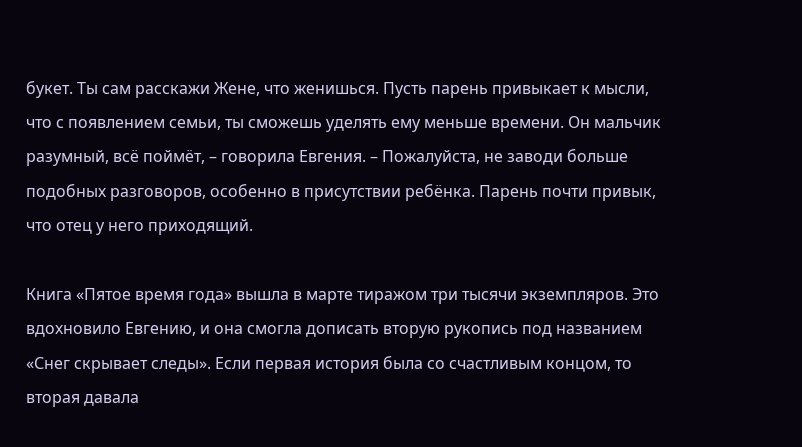букет. Ты сам расскажи Жене, что женишься. Пусть парень привыкает к мысли, что с появлением семьи, ты сможешь уделять ему меньше времени. Он мальчик разумный, всё поймёт, – говорила Евгения. – Пожалуйста, не заводи больше подобных разговоров, особенно в присутствии ребёнка. Парень почти привык, что отец у него приходящий.

Книга «Пятое время года» вышла в марте тиражом три тысячи экземпляров. Это вдохновило Евгению, и она смогла дописать вторую рукопись под названием «Снег скрывает следы». Если первая история была со счастливым концом, то вторая давала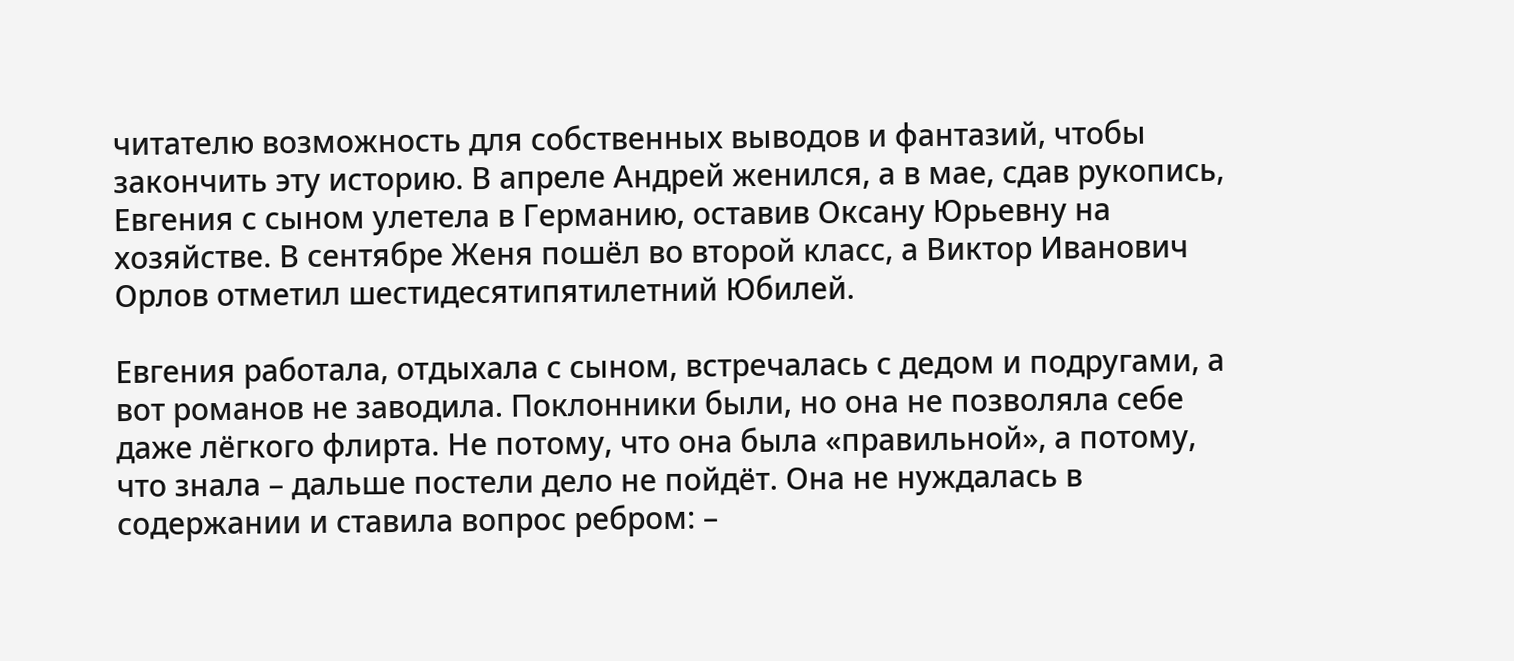читателю возможность для собственных выводов и фантазий, чтобы закончить эту историю. В апреле Андрей женился, а в мае, сдав рукопись, Евгения с сыном улетела в Германию, оставив Оксану Юрьевну на хозяйстве. В сентябре Женя пошёл во второй класс, а Виктор Иванович Орлов отметил шестидесятипятилетний Юбилей.

Евгения работала, отдыхала с сыном, встречалась с дедом и подругами, а вот романов не заводила. Поклонники были, но она не позволяла себе даже лёгкого флирта. Не потому, что она была «правильной», а потому, что знала – дальше постели дело не пойдёт. Она не нуждалась в содержании и ставила вопрос ребром: –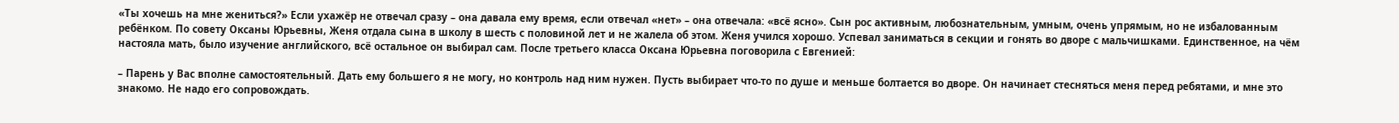«Ты хочешь на мне жениться?» Если ухажёр не отвечал сразу – она давала ему время, если отвечал «нет» – она отвечала: «всё ясно». Сын рос активным, любознательным, умным, очень упрямым, но не избалованным ребёнком. По совету Оксаны Юрьевны, Женя отдала сына в школу в шесть с половиной лет и не жалела об этом. Женя учился хорошо. Успевал заниматься в секции и гонять во дворе с мальчишками. Единственное, на чём настояла мать, было изучение английского, всё остальное он выбирал сам. После третьего класса Оксана Юрьевна поговорила с Евгенией:

– Парень у Вас вполне самостоятельный. Дать ему большего я не могу, но контроль над ним нужен. Пусть выбирает что-то по душе и меньше болтается во дворе. Он начинает стесняться меня перед ребятами, и мне это знакомо. Не надо его сопровождать.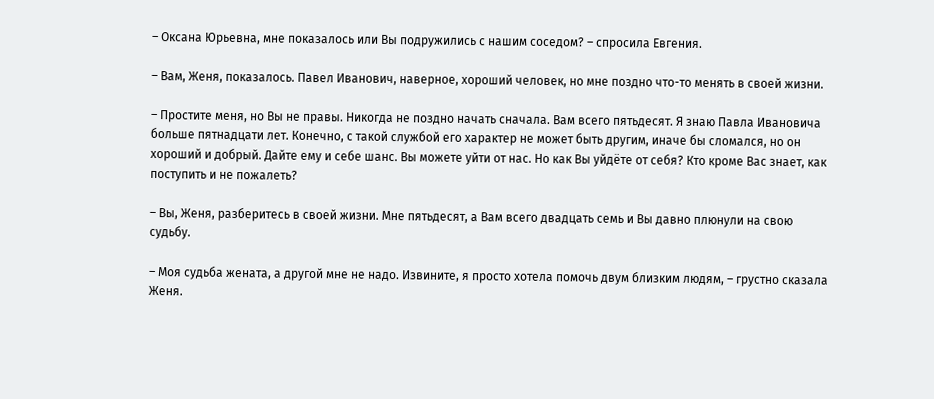– Оксана Юрьевна, мне показалось или Вы подружились с нашим соседом? – спросила Евгения.

– Вам, Женя, показалось. Павел Иванович, наверное, хороший человек, но мне поздно что-то менять в своей жизни.

– Простите меня, но Вы не правы. Никогда не поздно начать сначала. Вам всего пятьдесят. Я знаю Павла Ивановича больше пятнадцати лет. Конечно, с такой службой его характер не может быть другим, иначе бы сломался, но он хороший и добрый. Дайте ему и себе шанс. Вы можете уйти от нас. Но как Вы уйдёте от себя? Кто кроме Вас знает, как поступить и не пожалеть?

– Вы, Женя, разберитесь в своей жизни. Мне пятьдесят, а Вам всего двадцать семь и Вы давно плюнули на свою судьбу.

– Моя судьба жената, а другой мне не надо. Извините, я просто хотела помочь двум близким людям, – грустно сказала Женя.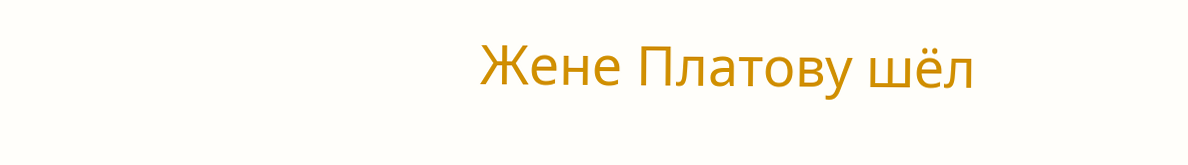Жене Платову шёл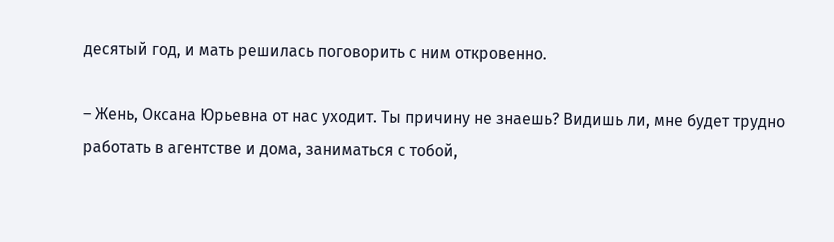десятый год, и мать решилась поговорить с ним откровенно.

– Жень, Оксана Юрьевна от нас уходит. Ты причину не знаешь? Видишь ли, мне будет трудно работать в агентстве и дома, заниматься с тобой,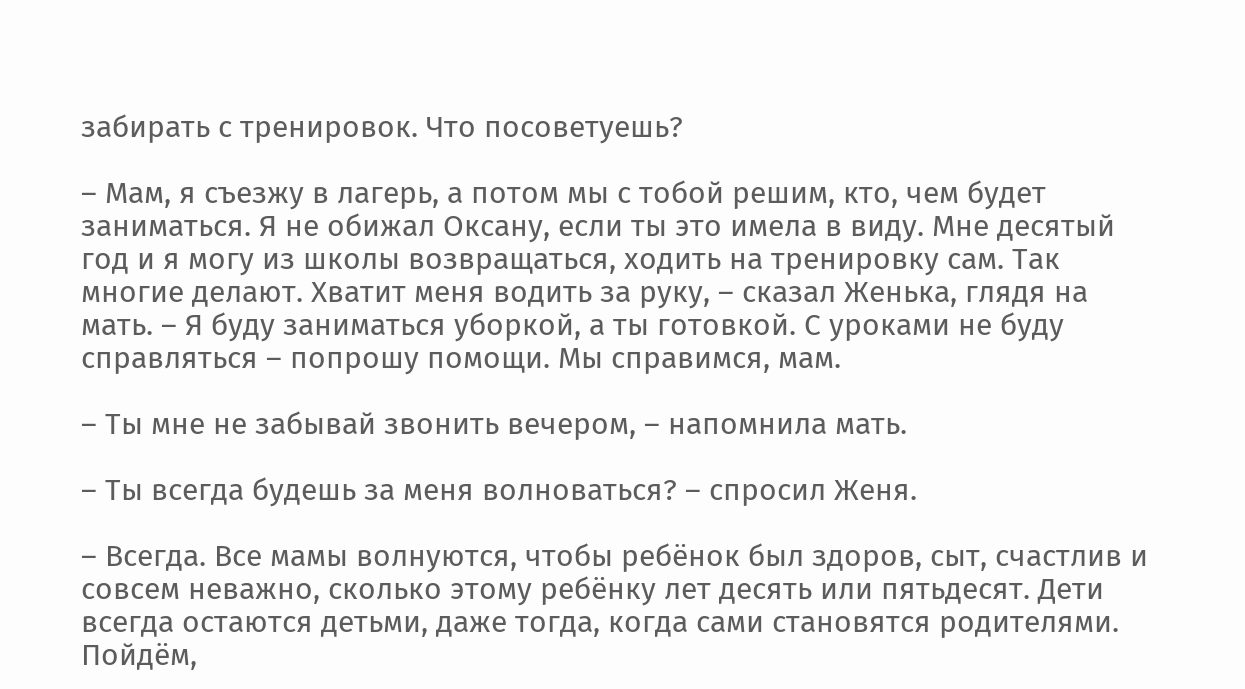забирать с тренировок. Что посоветуешь?

– Мам, я съезжу в лагерь, а потом мы с тобой решим, кто, чем будет заниматься. Я не обижал Оксану, если ты это имела в виду. Мне десятый год и я могу из школы возвращаться, ходить на тренировку сам. Так многие делают. Хватит меня водить за руку, – сказал Женька, глядя на мать. – Я буду заниматься уборкой, а ты готовкой. С уроками не буду справляться – попрошу помощи. Мы справимся, мам.

– Ты мне не забывай звонить вечером, – напомнила мать.

– Ты всегда будешь за меня волноваться? – спросил Женя.

– Всегда. Все мамы волнуются, чтобы ребёнок был здоров, сыт, счастлив и совсем неважно, сколько этому ребёнку лет десять или пятьдесят. Дети всегда остаются детьми, даже тогда, когда сами становятся родителями. Пойдём,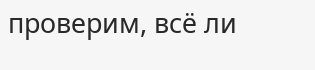проверим, всё ли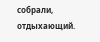собрали, отдыхающий.